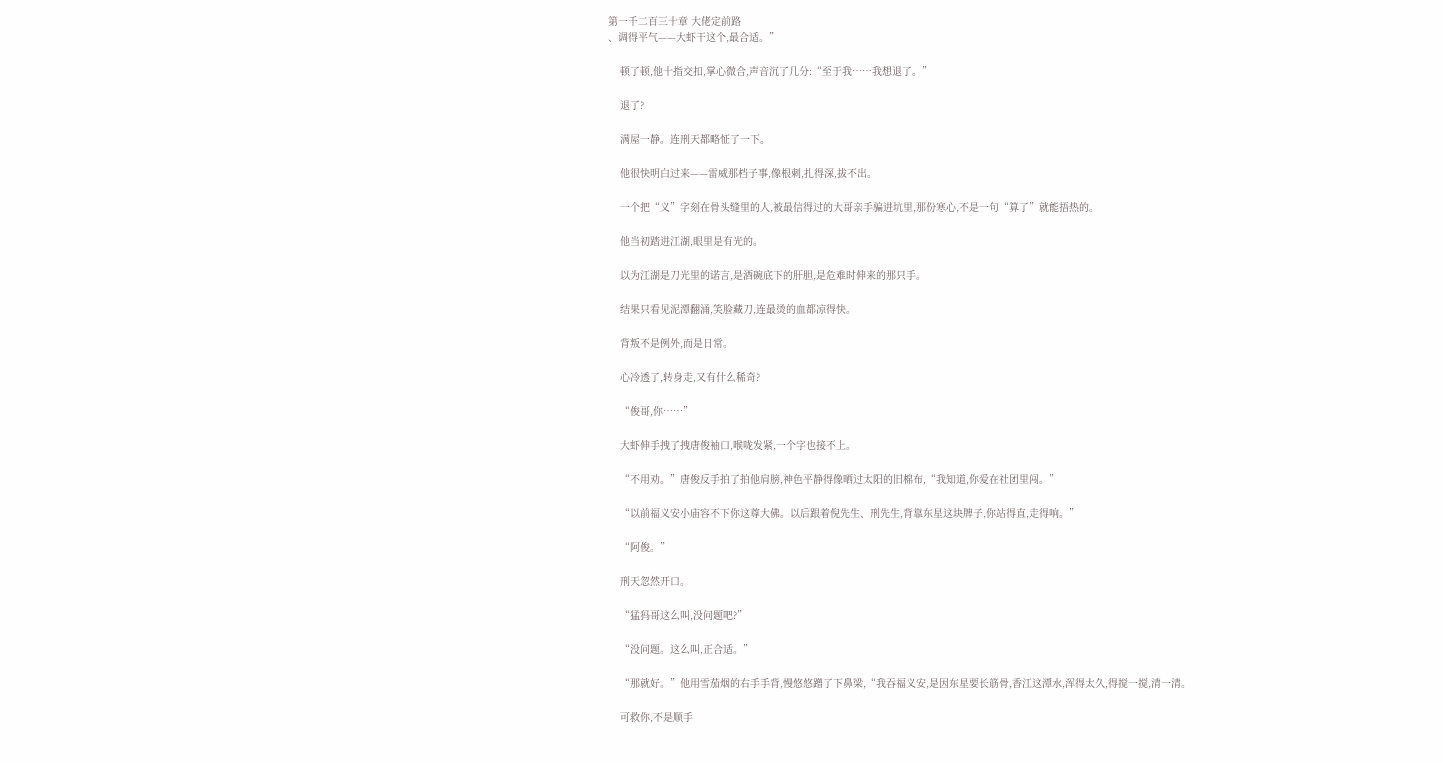第一千二百三十章 大佬定前路
、调得平气——大虾干这个,最合适。”

    顿了顿,他十指交扣,掌心微合,声音沉了几分:“至于我……我想退了。”

    退了?

    满屋一静。连刑天都略怔了一下。

    他很快明白过来——雷威那档子事,像根刺,扎得深,拔不出。

    一个把“义”字刻在骨头缝里的人,被最信得过的大哥亲手骗进坑里,那份寒心,不是一句“算了”就能捂热的。

    他当初踏进江湖,眼里是有光的。

    以为江湖是刀光里的诺言,是酒碗底下的肝胆,是危难时伸来的那只手。

    结果只看见泥潭翻涌,笑脸藏刀,连最烫的血都凉得快。

    背叛不是例外,而是日常。

    心冷透了,转身走,又有什么稀奇?

    “俊哥,你……”

    大虾伸手拽了拽唐俊袖口,喉咙发紧,一个字也接不上。

    “不用劝。”唐俊反手拍了拍他肩膀,神色平静得像晒过太阳的旧棉布,“我知道,你爱在社团里闯。”

    “以前福义安小庙容不下你这尊大佛。以后跟着倪先生、刑先生,背靠东星这块牌子,你站得直,走得响。”

    “阿俊。”

    刑天忽然开口。

    “猛犸哥这么叫,没问题吧?”

    “没问题。这么叫,正合适。”

    “那就好。”他用雪茄烟的右手手背,慢悠悠蹭了下鼻梁,“我吞福义安,是因东星要长筋骨,香江这潭水,浑得太久,得搅一搅,清一清。

    可救你,不是顺手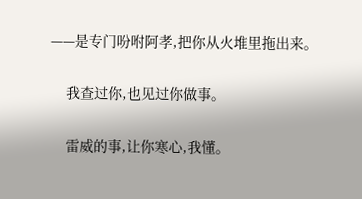——是专门吩咐阿孝,把你从火堆里拖出来。

    我查过你,也见过你做事。

    雷威的事,让你寒心,我懂。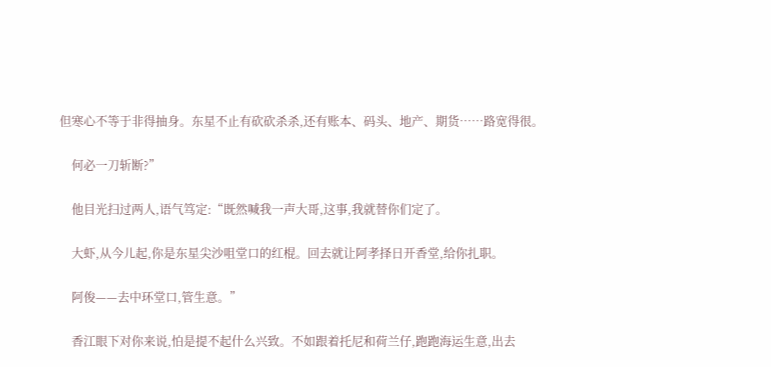但寒心不等于非得抽身。东星不止有砍砍杀杀,还有账本、码头、地产、期货……路宽得很。

    何必一刀斩断?”

    他目光扫过两人,语气笃定:“既然喊我一声大哥,这事,我就替你们定了。

    大虾,从今儿起,你是东星尖沙咀堂口的红棍。回去就让阿孝择日开香堂,给你扎职。

    阿俊——去中环堂口,管生意。”

    香江眼下对你来说,怕是提不起什么兴致。不如跟着托尼和荷兰仔,跑跑海运生意,出去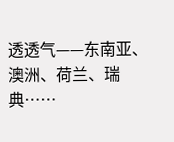透透气——东南亚、澳洲、荷兰、瑞典……